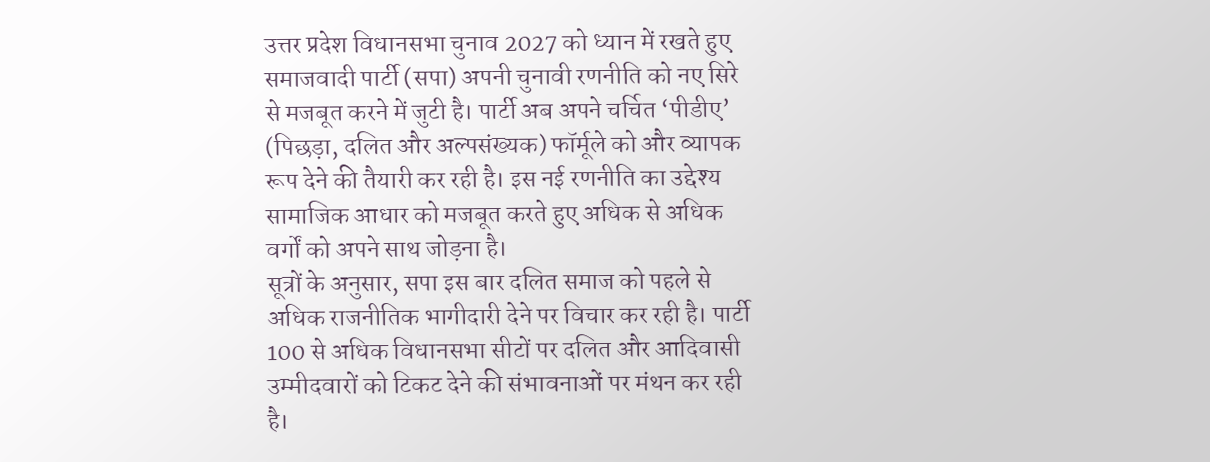उत्तर प्रदेश विधानसभा चुनाव 2027 को ध्यान में रखते हुए समाजवादी पार्टी (सपा) अपनी चुनावी रणनीति को नए सिरे से मजबूत करने में जुटी है। पार्टी अब अपने चर्चित ‘पीडीए’ (पिछड़ा, दलित और अल्पसंख्यक) फॉर्मूले को और व्यापक रूप देने की तैयारी कर रही है। इस नई रणनीति का उद्देश्य सामाजिक आधार को मजबूत करते हुए अधिक से अधिक वर्गों को अपने साथ जोड़ना है।
सूत्रों के अनुसार, सपा इस बार दलित समाज को पहले से अधिक राजनीतिक भागीदारी देने पर विचार कर रही है। पार्टी 100 से अधिक विधानसभा सीटों पर दलित और आदिवासी उम्मीदवारों को टिकट देने की संभावनाओं पर मंथन कर रही है।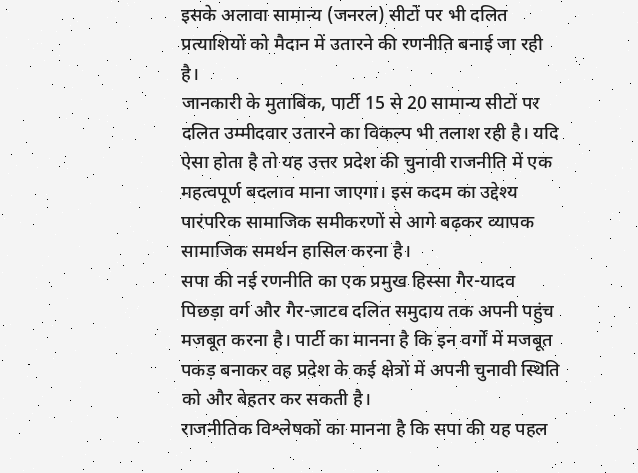इसके अलावा सामान्य (जनरल) सीटों पर भी दलित प्रत्याशियों को मैदान में उतारने की रणनीति बनाई जा रही है।
जानकारी के मुताबिक, पार्टी 15 से 20 सामान्य सीटों पर दलित उम्मीदवार उतारने का विकल्प भी तलाश रही है। यदि ऐसा होता है तो यह उत्तर प्रदेश की चुनावी राजनीति में एक महत्वपूर्ण बदलाव माना जाएगा। इस कदम का उद्देश्य पारंपरिक सामाजिक समीकरणों से आगे बढ़कर व्यापक सामाजिक समर्थन हासिल करना है।
सपा की नई रणनीति का एक प्रमुख हिस्सा गैर-यादव पिछड़ा वर्ग और गैर-जाटव दलित समुदाय तक अपनी पहुंच मजबूत करना है। पार्टी का मानना है कि इन वर्गों में मजबूत पकड़ बनाकर वह प्रदेश के कई क्षेत्रों में अपनी चुनावी स्थिति को और बेहतर कर सकती है।
राजनीतिक विश्लेषकों का मानना है कि सपा की यह पहल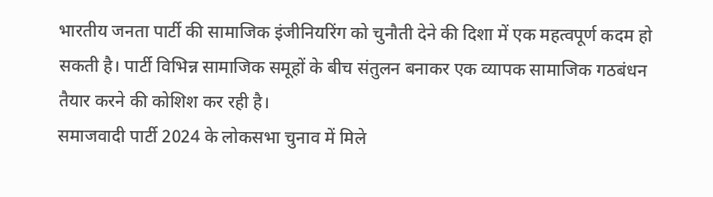भारतीय जनता पार्टी की सामाजिक इंजीनियरिंग को चुनौती देने की दिशा में एक महत्वपूर्ण कदम हो सकती है। पार्टी विभिन्न सामाजिक समूहों के बीच संतुलन बनाकर एक व्यापक सामाजिक गठबंधन तैयार करने की कोशिश कर रही है।
समाजवादी पार्टी 2024 के लोकसभा चुनाव में मिले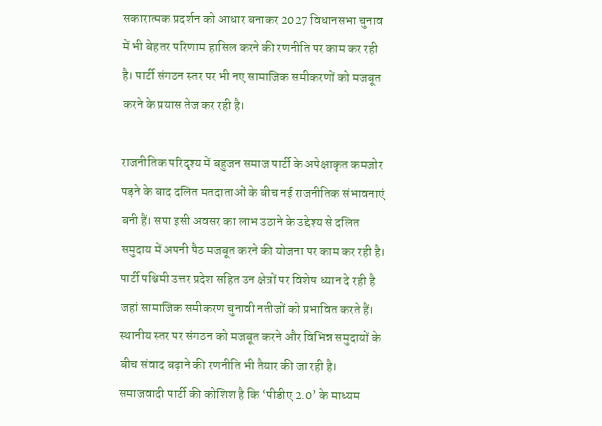सकारात्मक प्रदर्शन को आधार बनाकर 2027 विधानसभा चुनाव में भी बेहतर परिणाम हासिल करने की रणनीति पर काम कर रही है। पार्टी संगठन स्तर पर भी नए सामाजिक समीकरणों को मजबूत करने के प्रयास तेज कर रही है।

राजनीतिक परिदृश्य में बहुजन समाज पार्टी के अपेक्षाकृत कमजोर पड़ने के बाद दलित मतदाताओं के बीच नई राजनीतिक संभावनाएं बनी हैं। सपा इसी अवसर का लाभ उठाने के उद्देश्य से दलित समुदाय में अपनी पैठ मजबूत करने की योजना पर काम कर रही है।
पार्टी पश्चिमी उत्तर प्रदेश सहित उन क्षेत्रों पर विशेष ध्यान दे रही है जहां सामाजिक समीकरण चुनावी नतीजों को प्रभावित करते हैं। स्थानीय स्तर पर संगठन को मजबूत करने और विभिन्न समुदायों के बीच संवाद बढ़ाने की रणनीति भी तैयार की जा रही है।
समाजवादी पार्टी की कोशिश है कि ‘पीडीए 2.0’ के माध्यम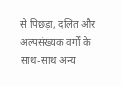से पिछड़ा, दलित और अल्पसंख्यक वर्गों के साथ-साथ अन्य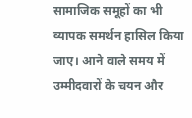सामाजिक समूहों का भी व्यापक समर्थन हासिल किया जाए। आने वाले समय में उम्मीदवारों के चयन और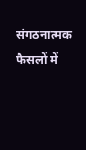संगठनात्मक फैसलों में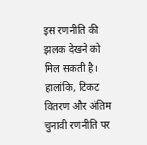इस रणनीति की झलक देखने को मिल सकती है। हालांकि, टिकट वितरण और अंतिम चुनावी रणनीति पर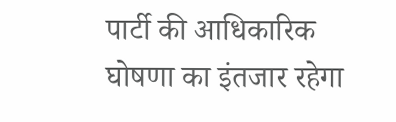पार्टी की आधिकारिक घोषणा का इंतजार रहेगा